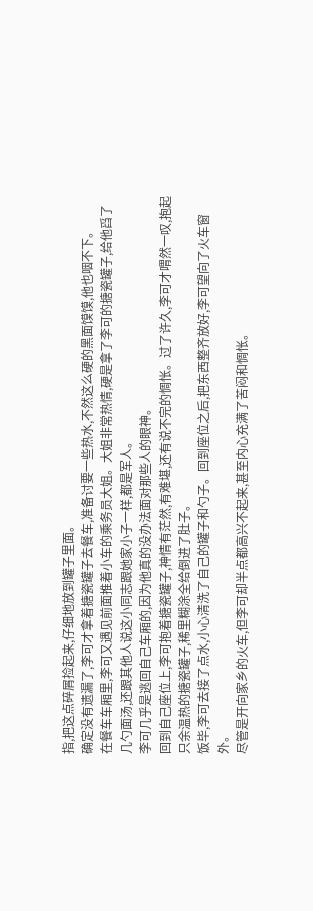指,把这点碎屑捡起来,仔细地放到罐子里面。
确定没有遗漏了,李可才拿着搪瓷罐子去餐车,准备讨要一些热水,不然这么硬的黑面馍馍,他也咽不下。
在餐车车厢里,李可又遇见前面推着小车的乘务员大姐。大姐非常热情,硬是拿了李可的搪瓷罐子,给他舀了几勺面汤,还跟其他人说这小同志跟她家小子一样,都是军人。
李可几乎是逃回自己车厢的,因为他真的没办法面对那些人的眼神。
回到自己座位上,李可抱着搪瓷罐子,神情有茫然,有难堪,还有说不完的惆怅。过了许久,李可才喟然一叹,抱起只余温热的搪瓷罐子,稀里糊涂全给倒进了肚子。
饭毕,李可去接了点水,小心清洗了自己的罐子和勺子。回到座位之后,把东西整齐放好,李可望向了火车窗外。
尽管是开向家乡的火车,但李可却半点都高兴不起来,甚至内心充满了苦闷和惆怅。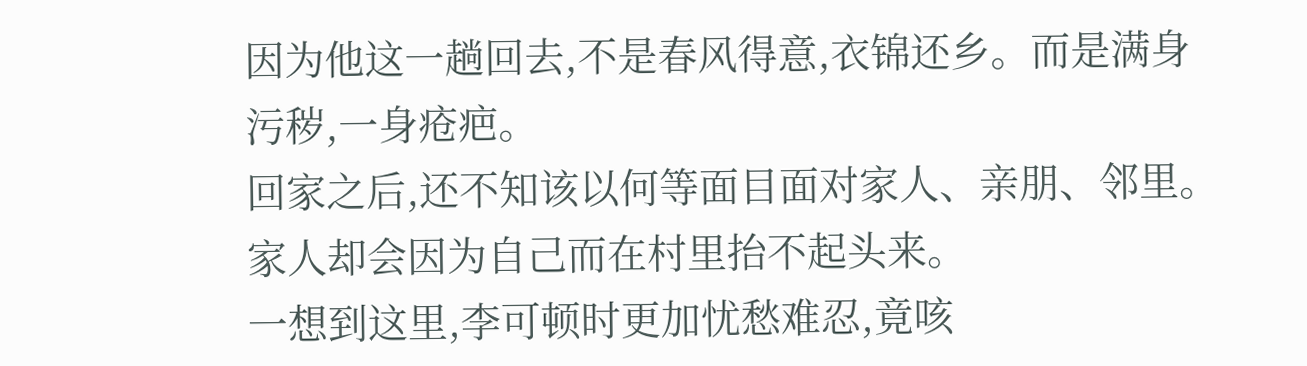因为他这一趟回去,不是春风得意,衣锦还乡。而是满身污秽,一身疮疤。
回家之后,还不知该以何等面目面对家人、亲朋、邻里。
家人却会因为自己而在村里抬不起头来。
一想到这里,李可顿时更加忧愁难忍,竟咳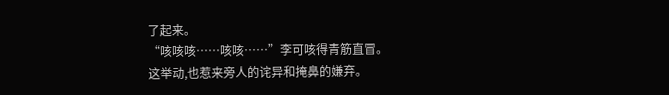了起来。
“咳咳咳……咳咳……”李可咳得青筋直冒。
这举动,也惹来旁人的诧异和掩鼻的嫌弃。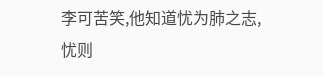李可苦笑,他知道忧为肺之志,忧则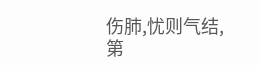伤肺,忧则气结,
第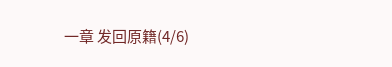一章 发回原籍(4/6)